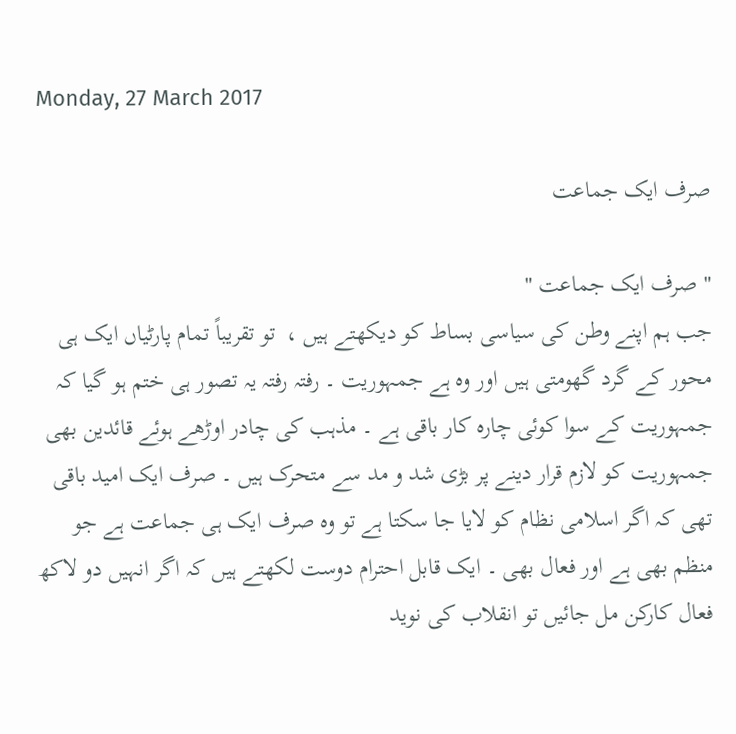Monday, 27 March 2017

صرف ایک جماعت

" صرف ایک جماعت "
جب ہم اپنے وطن کی سیاسی بساط کو دیکھتے ہیں ،  تو تقریباً تمام پارٹیاں ایک ہی محور کے گرد گھومتی ہیں اور وہ ہے جمہوریت ۔ رفتہ رفتہ یہ تصور ہی ختم ہو گیا کہ جمہوریت کے سوا کوئی چارہ کار باقی ہے ۔ مذہب کی چادر اوڑھے ہوئے قائدین بھی جمہوریت کو لازم قرار دینے پر بڑی شد و مد سے متحرک ہیں ۔ صرف ایک امید باقی تھی کہ اگر اسلامی نظام کو لایا جا سکتا ہے تو وہ صرف ایک ہی جماعت ہے جو منظم بھی ہے اور فعال بھی ۔ ایک قابل احترام دوست لکھتے ہیں کہ اگر انہیں دو لاکھ فعال کارکن مل جائیں تو انقلاب کی نوید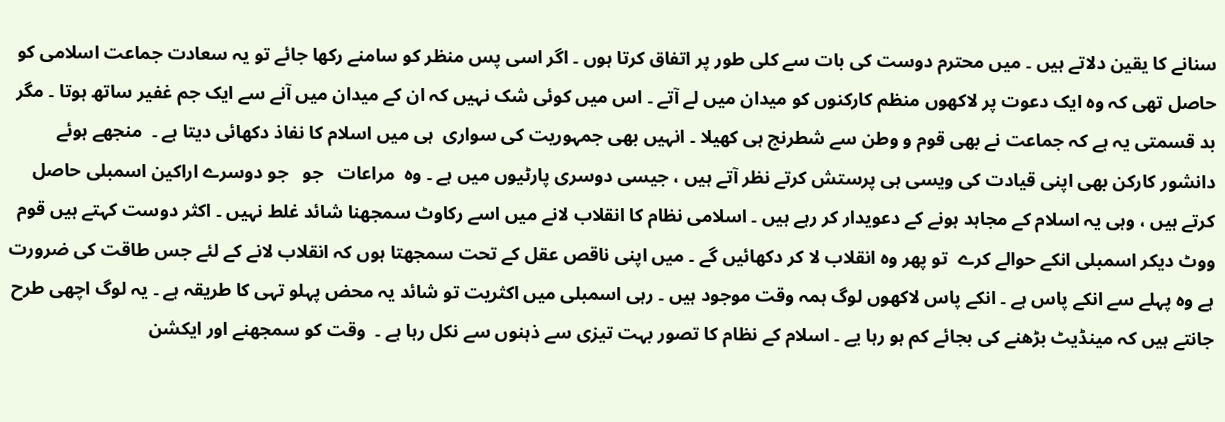سنانے کا یقین دلاتے ہیں ۔ میں محترم دوست کی بات سے کلی طور پر اتفاق کرتا ہوں ۔ اگر اسی پس منظر کو سامنے رکھا جائے تو یہ سعادت جماعت اسلامی کو حاصل تھی کہ وہ ایک دعوت پر لاکھوں منظم کارکنوں کو میدان میں لے آتے ۔ اس میں کوئی شک نہیں کہ ان کے میدان میں آنے سے ایک جم غفیر ساتھ ہوتا ۔ مگر بد قسمتی یہ ہے کہ جماعت نے بھی قوم و وطن سے شطرنج ہی کھیلا ۔ انہیں بھی جمہوریت کی سواری  ہی میں اسلام کا نفاذ دکھائی دیتا ہے ۔  منجھے ہوئے دانشور کارکن بھی اپنی قیادت کی ویسی ہی پرستش کرتے نظر آتے ہیں ، جیسی دوسری پارٹیوں میں ہے ۔ وہ  مراعات   جو   جو دوسرے اراکین اسمبلی حاصل کرتے ہیں ، وہی یہ اسلام کے مجاہد ہونے کے دعویدار کر رہے ہیں ۔ اسلامی نظام کا انقلاب لانے میں اسے رکاوٹ سمجھنا شائد غلط نہیں ۔ اکثر دوست کہتے ہیں قوم ووٹ دیکر اسمبلی انکے حوالے کرے  تو پھر وہ انقلاب لا کر دکھائیں گے ۔ میں اپنی ناقص عقل کے تحت سمجھتا ہوں کہ انقلاب لانے کے لئے جس طاقت کی ضرورت ہے وہ پہلے سے انکے پاس ہے ۔ انکے پاس لاکھوں لوگ ہمہ وقت موجود ہیں ۔ رہی اسمبلی میں اکثریت تو شائد یہ محض پہلو تہی کا طریقہ ہے ۔ یہ لوگ اچھی طرح جانتے ہیں کہ مینڈیٹ بڑھنے کی بجائے کم ہو رہا یے ۔ اسلام کے نظام کا تصور بہت تیزی سے ذہنوں سے نکل رہا ہے ۔  وقت کو سمجھنے اور ایکشن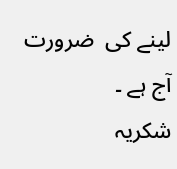لینے کی  ضرورت  آج ہے ۔
شکریہ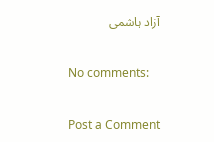آزاد ہاشمی

No comments:

Post a Comment